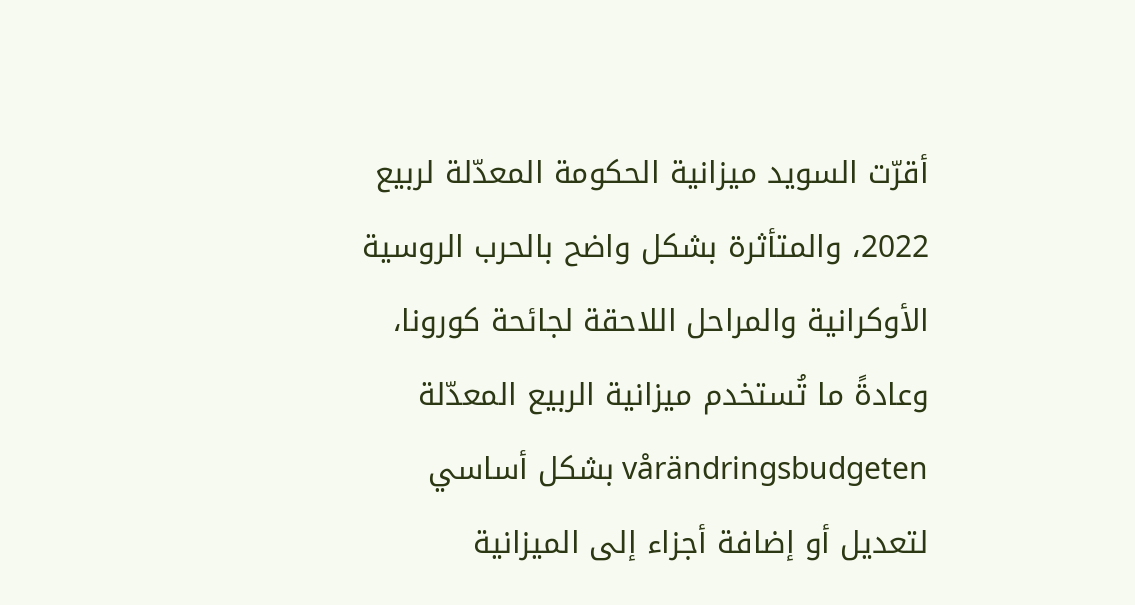أقرّت السويد ميزانية الحكومة المعدّلة لربيع 2022، والمتأثرة بشكل واضح بالحرب الروسية الأوكرانية والمراحل اللاحقة لجائحة كورونا، وعادةً ما تُستخدم ميزانية الربيع المعدّلة vårändringsbudgeten بشكل أساسي لتعديل أو إضافة أجزاء إلى الميزانية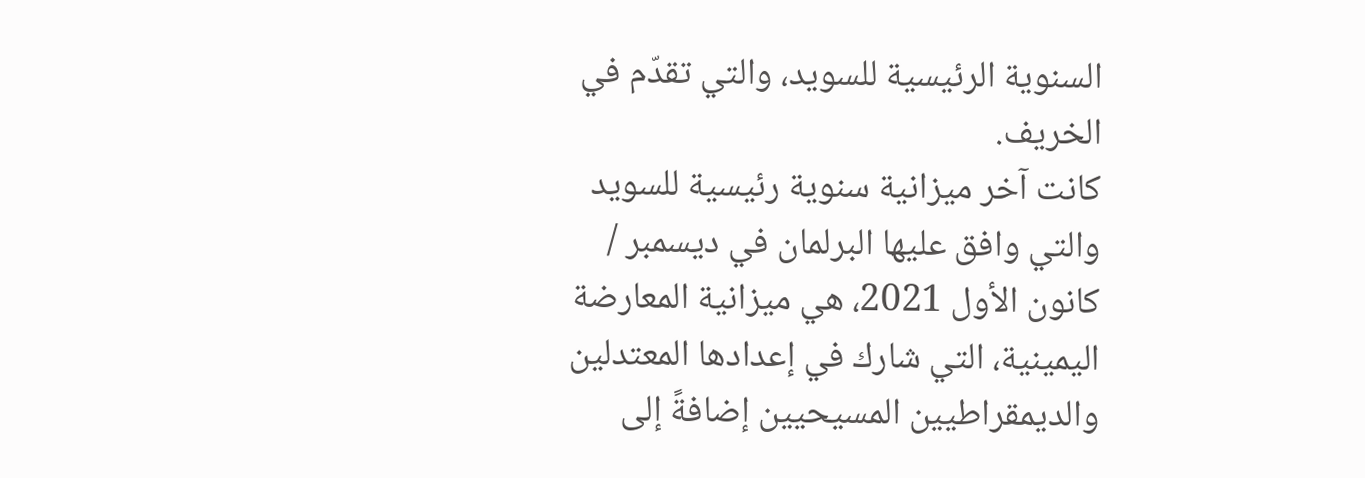السنوية الرئيسية للسويد، والتي تقدّم في الخريف.
كانت آخر ميزانية سنوية رئيسية للسويد والتي وافق عليها البرلمان في ديسمبر / كانون الأول 2021، هي ميزانية المعارضة اليمينية، التي شارك في إعدادها المعتدلين والديمقراطيين المسيحيين إضافةً إلى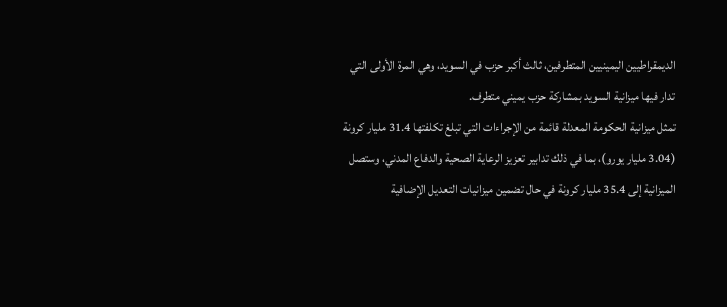الديمقراطيين اليمينيين المتطرفين، ثالث أكبر حزب في السويد، وهي المرة الأولى التي تدار فيها ميزانية السويد بمشاركة حزب يميني متطرف.
تمثل ميزانية الحكومة المعدلة قائمة من الإجراءات التي تبلغ تكلفتها 31.4 مليار كرونة (3.04 مليار يورو)، بما في ذلك تدابير تعزيز الرعاية الصحية والدفاع المدني، وستصل الميزانية إلى 35.4 مليار كرونة في حال تضمين ميزانيات التعديل الإضافية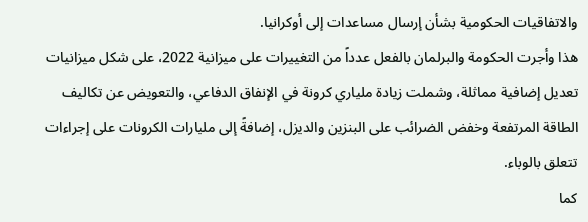والاتفاقيات الحكومية بشأن إرسال مساعدات إلى أوكرانيا.
هذا وأجرت الحكومة والبرلمان بالفعل عدداً من التغييرات على ميزانية 2022، على شكل ميزانيات تعديل إضافية مماثلة، وشملت زيادة ملياري كرونة في الإنفاق الدفاعي، والتعويض عن تكاليف الطاقة المرتفعة وخفض الضرائب على البنزين والديزل، إضافةً إلى مليارات الكرونات على إجراءات تتعلق بالوباء.
كما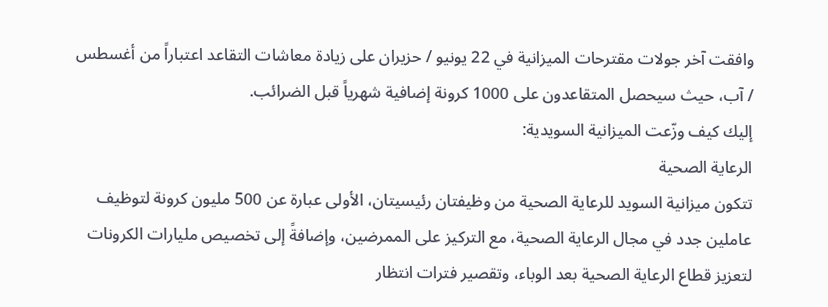وافقت آخر جولات مقترحات الميزانية في 22 يونيو / حزيران على زيادة معاشات التقاعد اعتباراً من أغسطس / آب، حيث سيحصل المتقاعدون على 1000 كرونة إضافية شهرياً قبل الضرائب.
إليك كيف وزّعت الميزانية السويدية:
الرعاية الصحية
تتكون ميزانية السويد للرعاية الصحية من وظيفتان رئيسيتان، الأولى عبارة عن 500 مليون كرونة لتوظيف عاملين جدد في مجال الرعاية الصحية، مع التركيز على الممرضين، وإضافةً إلى تخصيص مليارات الكرونات لتعزيز قطاع الرعاية الصحية بعد الوباء، وتقصير فترات انتظار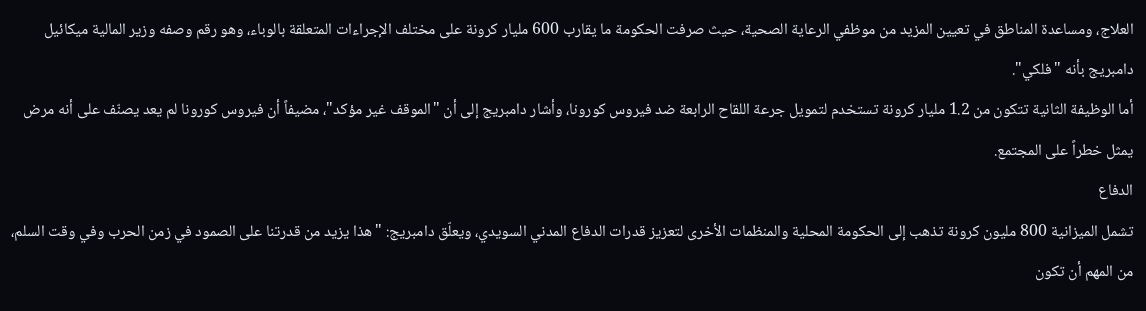العلاج، ومساعدة المناطق في تعيين المزيد من موظفي الرعاية الصحية، حيث صرفت الحكومة ما يقارب 600 مليار كرونة على مختلف الإجراءات المتعلقة بالوباء، وهو رقم وصفه وزير المالية ميكائيل دامبريج بأنه "فلكي".
أما الوظيفة الثانية تتكون من 1.2 مليار كرونة تستخدم لتمويل جرعة اللقاح الرابعة ضد فيروس كورونا، وأشار دامبريج إلى أن "الموقف غير مؤكد"، مضيفاً أن فيروس كورونا لم يعد يصنّف على أنه مرض يمثل خطراً على المجتمع.
الدفاع
تشمل الميزانية 800 مليون كرونة تذهب إلى الحكومة المحلية والمنظمات الأخرى لتعزيز قدرات الدفاع المدني السويدي، ويعلّق دامبريج: "هذا يزيد من قدرتنا على الصمود في زمن الحرب وفي وقت السلم، من المهم أن تكون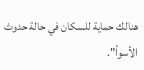هنالك حماية للسكان في حالة حدوث الأسوأ".